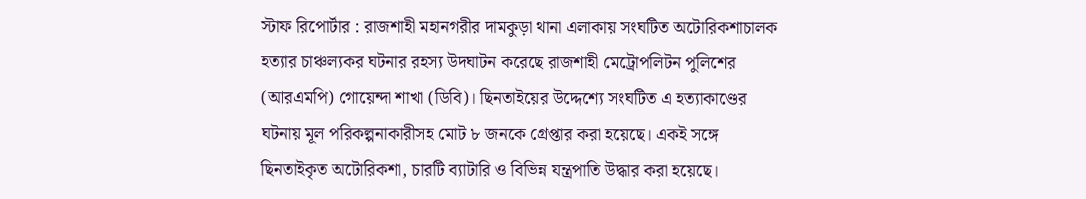স্টাফ রিপোর্টার : রাজশাহী মহানগরীর দামকুড়া থানা এলাকায় সংঘটিত অটোরিকশাচালক হত্যার চাঞ্চল্যকর ঘটনার রহস্য উদঘাটন করেছে রাজশাহী মেট্রোপলিটন পুলিশের (আরএমপি) গোয়েন্দা শাখা (ডিবি)। ছিনতাইয়ের উদ্দেশ্যে সংঘটিত এ হত্যাকাণ্ডের ঘটনায় মূল পরিকল্পনাকারীসহ মোট ৮ জনকে গ্রেপ্তার করা হয়েছে। একই সঙ্গে ছিনতাইকৃত অটোরিকশা, চারটি ব্যাটারি ও বিভিন্ন যন্ত্রপাতি উদ্ধার করা হয়েছে।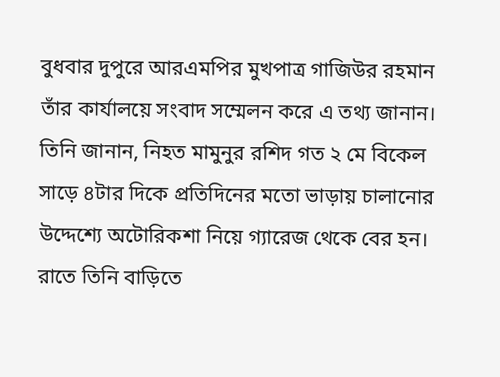বুধবার দুপুরে আরএমপির মুখপাত্র গাজিউর রহমান তাঁর কার্যালয়ে সংবাদ সম্মেলন করে এ তথ্য জানান। তিনি জানান, নিহত মামুনুর রশিদ গত ২ মে বিকেল সাড়ে ৪টার দিকে প্রতিদিনের মতো ভাড়ায় চালানোর উদ্দেশ্যে অটোরিকশা নিয়ে গ্যারেজ থেকে বের হন। রাতে তিনি বাড়িতে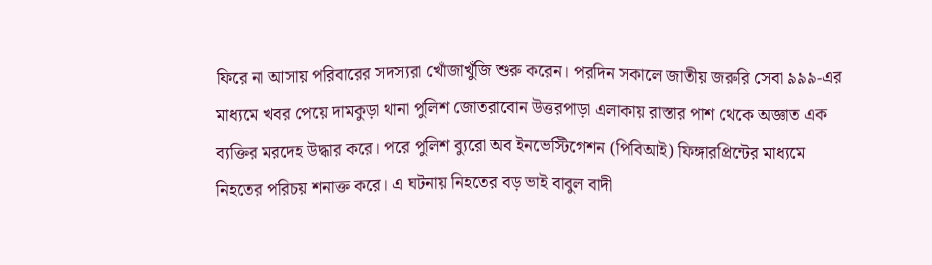ফিরে না আসায় পরিবারের সদস্যরা খোঁজাখুঁজি শুরু করেন। পরদিন সকালে জাতীয় জরুরি সেবা ৯৯৯-এর মাধ্যমে খবর পেয়ে দামকুড়া থানা পুলিশ জোতরাবোন উত্তরপাড়া এলাকায় রাস্তার পাশ থেকে অজ্ঞাত এক ব্যক্তির মরদেহ উদ্ধার করে। পরে পুলিশ ব্যুরো অব ইনভেস্টিগেশন (পিবিআই) ফিঙ্গারপ্রিন্টের মাধ্যমে নিহতের পরিচয় শনাক্ত করে। এ ঘটনায় নিহতের বড় ভাই বাবুল বাদী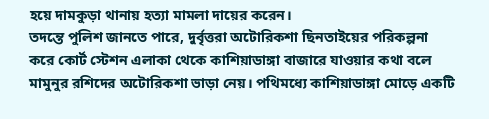হয়ে দামকুড়া থানায় হত্যা মামলা দায়ের করেন।
তদন্তে পুলিশ জানতে পারে, দুর্বৃত্তরা অটোরিকশা ছিনতাইয়ের পরিকল্পনা করে কোর্ট স্টেশন এলাকা থেকে কাশিয়াডাঙ্গা বাজারে যাওয়ার কথা বলে মামুনুর রশিদের অটোরিকশা ভাড়া নেয়। পথিমধ্যে কাশিয়াডাঙ্গা মোড়ে একটি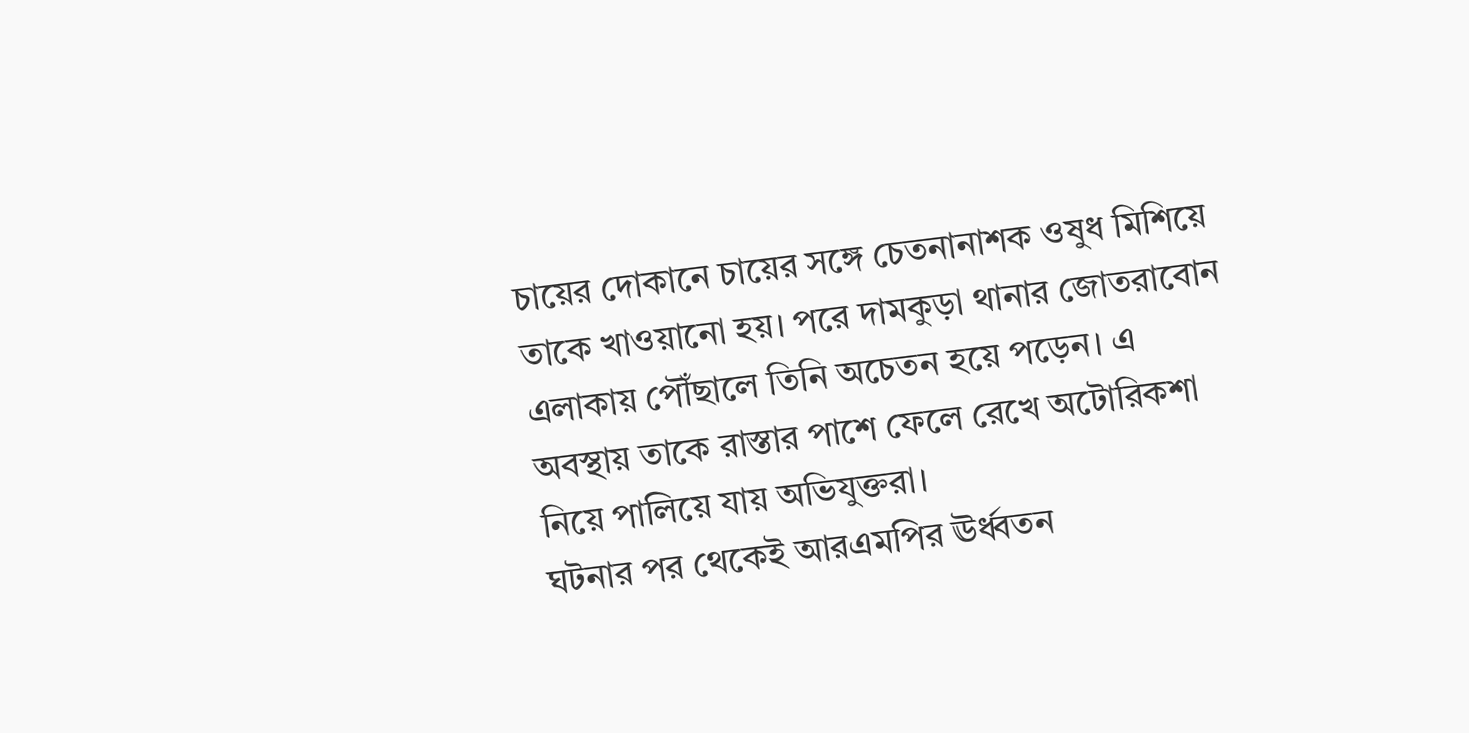চায়ের দোকানে চায়ের সঙ্গে চেতনানাশক ওষুধ মিশিয়ে তাকে খাওয়ানো হয়। পরে দামকুড়া থানার জোতরাবোন এলাকায় পৌঁছালে তিনি অচেতন হয়ে পড়েন। এ অবস্থায় তাকে রাস্তার পাশে ফেলে রেখে অটোরিকশা নিয়ে পালিয়ে যায় অভিযুক্তরা।
ঘটনার পর থেকেই আরএমপির ঊর্ধ্বতন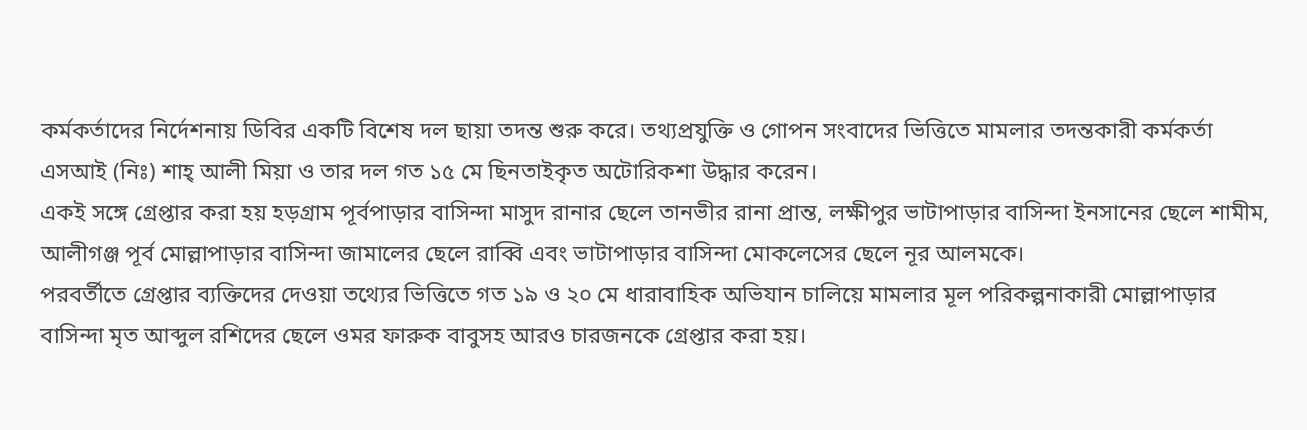কর্মকর্তাদের নির্দেশনায় ডিবির একটি বিশেষ দল ছায়া তদন্ত শুরু করে। তথ্যপ্রযুক্তি ও গোপন সংবাদের ভিত্তিতে মামলার তদন্তকারী কর্মকর্তা এসআই (নিঃ) শাহ্ আলী মিয়া ও তার দল গত ১৫ মে ছিনতাইকৃত অটোরিকশা উদ্ধার করেন।
একই সঙ্গে গ্রেপ্তার করা হয় হড়গ্রাম পূর্বপাড়ার বাসিন্দা মাসুদ রানার ছেলে তানভীর রানা প্রান্ত, লক্ষীপুর ভাটাপাড়ার বাসিন্দা ইনসানের ছেলে শামীম, আলীগঞ্জ পূর্ব মোল্লাপাড়ার বাসিন্দা জামালের ছেলে রাব্বি এবং ভাটাপাড়ার বাসিন্দা মোকলেসের ছেলে নূর আলমকে।
পরবর্তীতে গ্রেপ্তার ব্যক্তিদের দেওয়া তথ্যের ভিত্তিতে গত ১৯ ও ২০ মে ধারাবাহিক অভিযান চালিয়ে মামলার মূল পরিকল্পনাকারী মোল্লাপাড়ার বাসিন্দা মৃত আব্দুল রশিদের ছেলে ওমর ফারুক বাবুসহ আরও চারজনকে গ্রেপ্তার করা হয়।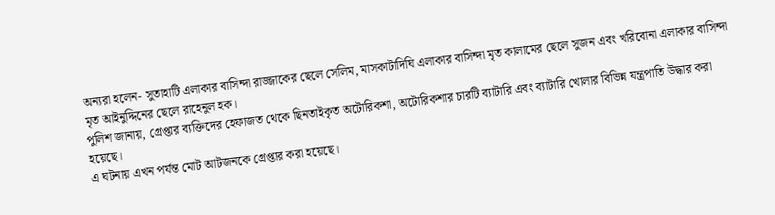অন্যরা হলেন- সুতাহাটি এলাকার বাসিন্দা রাজ্জাকের ছেলে সেলিম, মাসকাটাদিঘি এলাকার বাসিন্দা মৃত কালামের ছেলে সুজন এবং খরিবোনা এলাকার বাসিন্দা মৃত আইনুদ্দিনের ছেলে রাহেনুল হক।
পুলিশ জানায়, গ্রেপ্তার ব্যক্তিদের হেফাজত থেকে ছিনতাইকৃত অটোরিকশা, অটোরিকশার চারটি ব্যাটারি এবং ব্যাটারি খোলার বিভিন্ন যন্ত্রপাতি উদ্ধার করা হয়েছে।
এ ঘটনায় এখন পর্যন্ত মোট আটজনকে গ্রেপ্তার করা হয়েছে।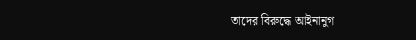তাদের বিরুদ্ধে আইনানুগ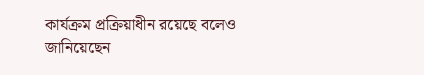কার্যক্রম প্রক্রিয়াধীন রয়েছে বলেও জানিয়েছেন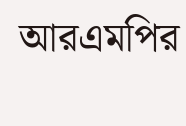আরএমপির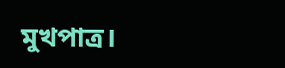মুখপাত্র।